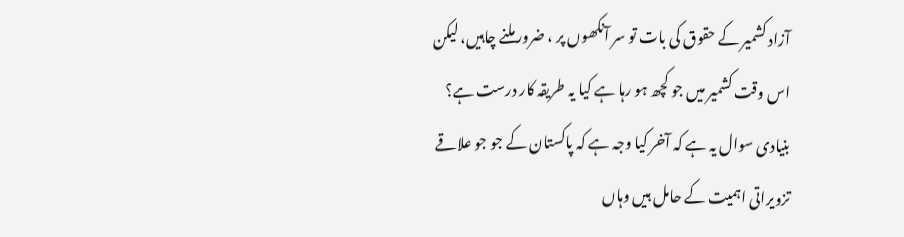آزاد کشمیر کے حقوق کی بات تو سر آنکھوں پر ، ضرور ملنے چاہیں، لیکن اس وقت کشمیر میں جو کچھ ہو رہا ہے کیا یہ طریقہ کار درست ہے؟
بنیادی سوال یہ ہے کہ آخر کیا وجہ ہے کہ پاکستان کے جو جو علاقے تزویراتی اہمیت کے حامل ہیں وہاں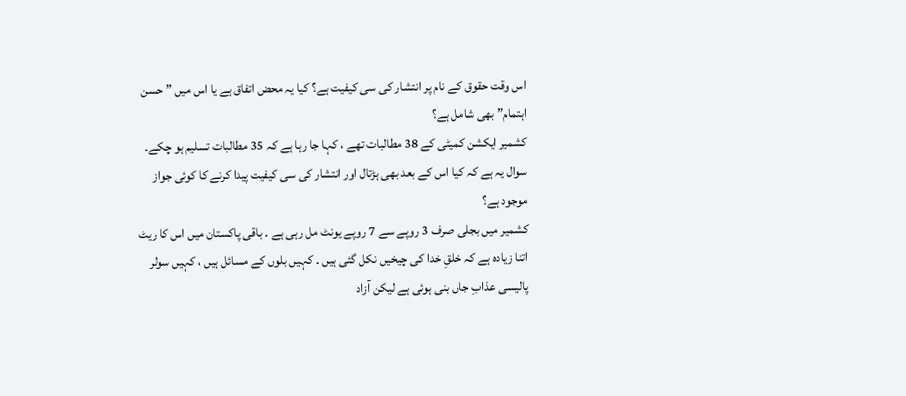اس وقت حقوق کے نام پر انتشار کی سی کیفیت ہے؟ کیا یہ محض اتفاق ہے یا اس میں ” حسن اہتمام” بھی شامل ہے؟
کشمیر ایکشن کمیٹی کے 38 مطالبات تھے ، کہا جا رہا ہے کہ 35 مطالبات تسلیم ہو چکے۔ سوال یہ ہے کہ کیا اس کے بعد بھی ہڑتال اور انتشار کی سی کیفیت پیدا کرنے کا کوئی جواز موجود ہے؟
کشمیر میں بجلی صرف 3 روپے سے 7 روپے یونٹ مل رہی ہے ۔ باقی پاکستان میں اس کا ریٹ اتنا زیادہ ہے کہ خلقِ خدا کی چیخیں نکل گئی ہیں ۔ کہیں بلوں کے مسائل ہیں ، کہیں سولر پالیسی عذابِ جاں بنی ہوئی ہے لیکن آزاد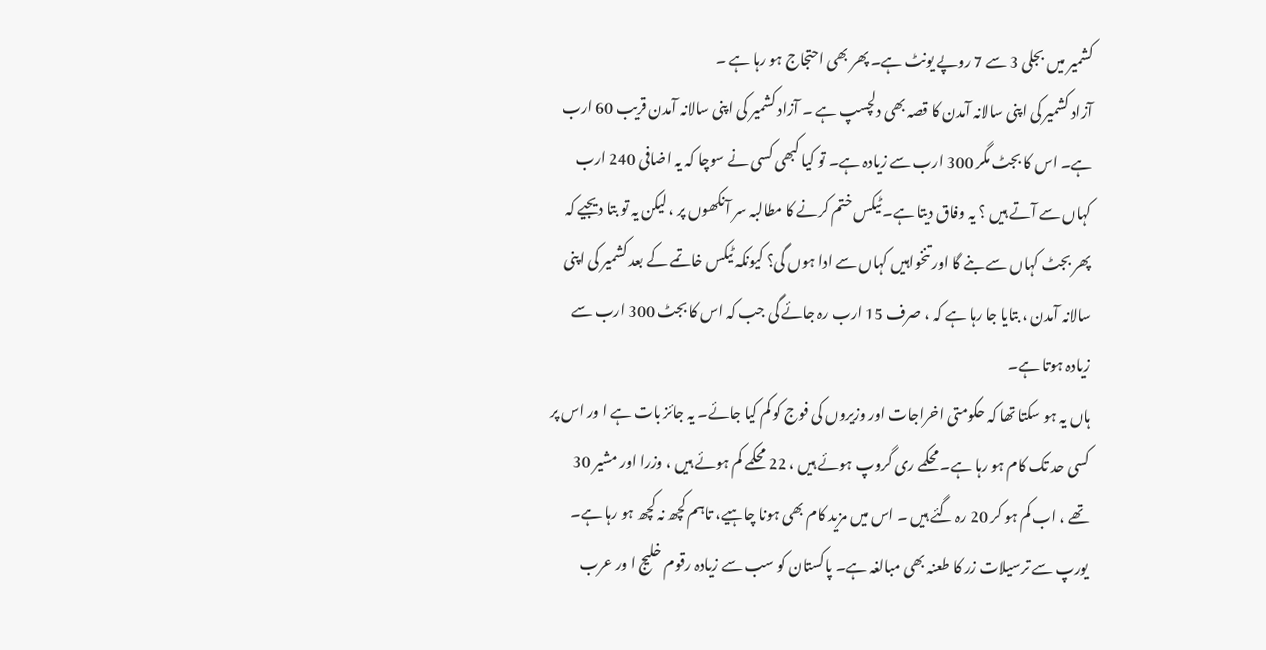کشمیر میں بجلی 3 سے 7 روپے یونٹ ہے۔ پھر بھی احتجاج ہو رہا ہے ۔
آزاد کشمیر کی اپنی سالانہ آمدن کا قصہ بھی دلچسپ ہے ۔ آزاد کشمیر کی اپنی سالانہ آمدن قریب 60 ارب ہے۔ اس کا بجٹ مگر 300 ارب سے زیادہ ہے۔ تو کیا کبھی کسی نے سوچا کہ یہ اضافی 240 ارب کہاں سے آتے ہیں ؟ یہ وفاق دیتا ہے۔ ٹیکس ختم کرنے کا مطالبہ سر آنکھوں پر ، لیکن یہ تو بتا دیجیے کہ پھر بجٹ کہاں سے بنے گا اور تنخواہیں کہاں سے ادا ہوں گی؟ کیونکہ ٹیکس خاتمے کے بعد کشمیر کی اپنی سالانہ آمدن ، بتایا جا رہا ہے کہ ، صرف 15 ارب رہ جائے گی جب کہ اس کا بجٹ 300 ارب سے زیادہ ہوتا ہے۔
ہاں یہ ہو سکتا تھا کہ حکومتی اخراجات اور وزیروں کی فوج کو کم کیا جائے۔ یہ جائز بات ہے ا ور اس پر کسی حد تک کام ہو رہا ہے۔ محکمے ری گروپ ہوئے ہیں ، 22 محکمے کم ہوئے ہیں ، وزرا اور مشیر 30 تھے ، اب کم ہو کر 20 رہ گئے ہیں ۔ اس میں مزید کام بھی ہونا چاہیے، تاہم کچھ نہ کچھ ہو رہا ہے۔
یورپ سے ترسیلات زر کا طعنہ بھی مبالغہ ہے۔ پاکستان کو سب سے زیادہ رقوم خلیج ا ور عرب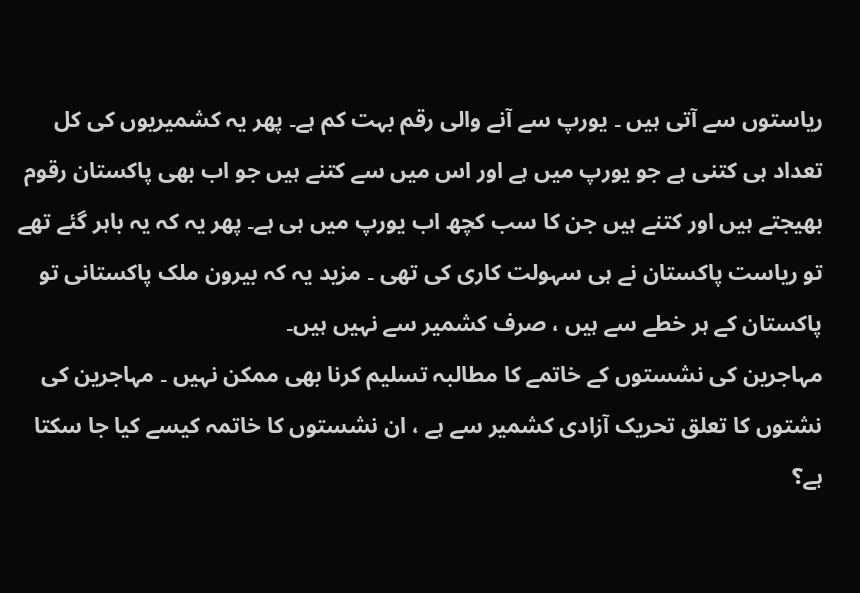ریاستوں سے آتی ہیں ۔ یورپ سے آنے والی رقم بہت کم ہے۔ پھر یہ کشمیریوں کی کل تعداد ہی کتنی ہے جو یورپ میں ہے اور اس میں سے کتنے ہیں جو اب بھی پاکستان رقوم بھیجتے ہیں اور کتنے ہیں جن کا سب کچھ اب یورپ میں ہی ہے۔ پھر یہ کہ یہ باہر گئے تھے تو ریاست پاکستان نے ہی سہولت کاری کی تھی ۔ مزید یہ کہ بیرون ملک پاکستانی تو پاکستان کے ہر خطے سے ہیں ، صرف کشمیر سے نہیں ہیں۔
مہاجرین کی نشستوں کے خاتمے کا مطالبہ تسلیم کرنا بھی ممکن نہیں ۔ مہاجرین کی نشتوں کا تعلق تحریک آزادی کشمیر سے ہے ، ان نشستوں کا خاتمہ کیسے کیا جا سکتا ہے؟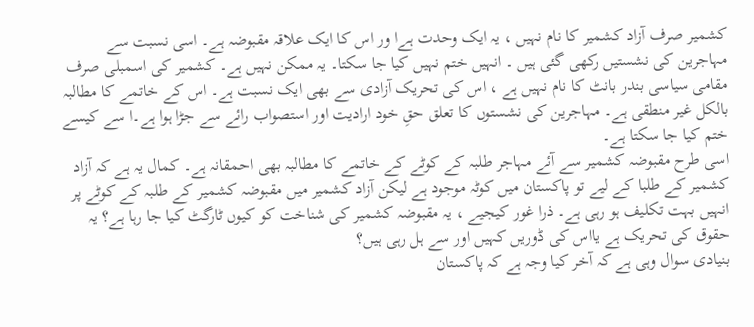کشمیر صرف آزاد کشمیر کا نام نہیں ، یہ ایک وحدت ہےا ور اس کا ایک علاقہ مقبوضہ ہے۔ اسی نسبت سے مہاجرین کی نشستیں رکھی گئی ہیں ۔ انہیں ختم نہیں کیا جا سکتا۔ یہ ممکن نہیں ہے۔ کشمیر کی اسمبلی صرف مقامی سیاسی بندر بانٹ کا نام نہیں ہے ، اس کی تحریک آزادی سے بھی ایک نسبت ہے۔ اس کے خاتمے کا مطالبہ بالکل غیر منطقی ہے۔ مہاجرین کی نشستوں کا تعلق حقِ خود ارادیت اور استصواب رائے سے جڑا ہوا ہے۔ا سے کیسے ختم کیا جا سکتا ہے۔
اسی طرح مقبوضہ کشمیر سے آئے مہاجر طلبہ کے کوٹے کے خاتمے کا مطالبہ بھی احمقانہ ہے۔ کمال یہ ہے کہ آزاد کشمیر کے طلبا کے لیے تو پاکستان میں کوٹہ موجود ہے لیکن آزاد کشمیر میں مقبوضہ کشمیر کے طلبہ کے کوٹے پر انہیں بہت تکلیف ہو رہی ہے۔ ذرا غور کیجیے ، یہ مقبوضہ کشمیر کی شناخت کو کیوں ٹارگٹ کیا جا رہا ہے؟ یہ حقوق کی تحریک ہے یااس کی ڈوریں کہیں اور سے ہل رہی ہیں؟
بنیادی سوال وہی ہے کہ آخر کیا وجہ ہے کہ پاکستان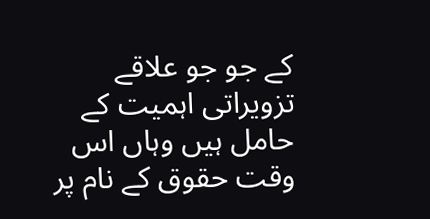کے جو جو علاقے تزویراتی اہمیت کے حامل ہیں وہاں اس وقت حقوق کے نام پر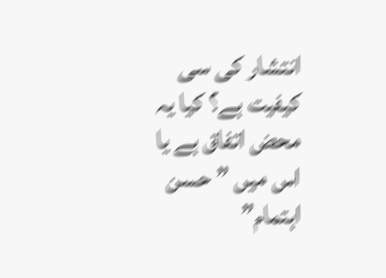انتشار کی سی کیفیت ہے؟ کیا یہ محض اتفاق ہے یا اس میں ” حسن اہتمام”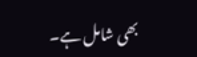بھی شامل ہے۔